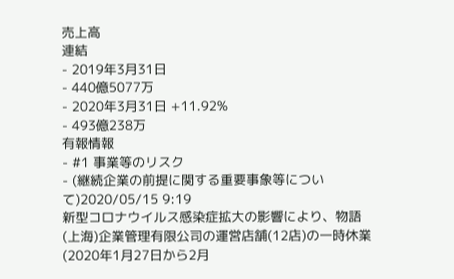売上高
連結
- 2019年3月31日
- 440億5077万
- 2020年3月31日 +11.92%
- 493億238万
有報情報
- #1 事業等のリスク
- (継続企業の前提に関する重要事象等について)2020/05/15 9:19
新型コロナウイルス感染症拡大の影響により、物語(上海)企業管理有限公司の運営店舗(12店)の一時休業(2020年1月27日から2月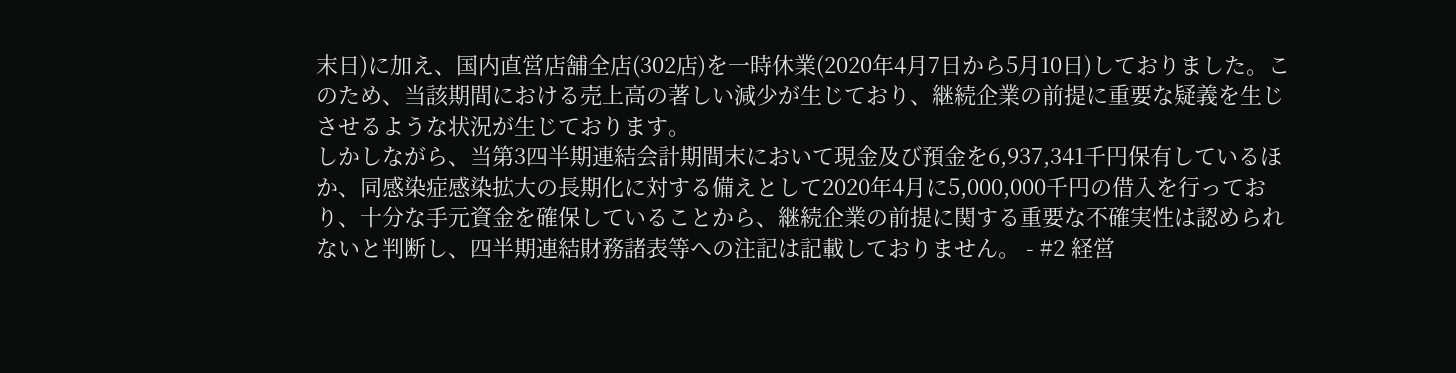末日)に加え、国内直営店舗全店(302店)を一時休業(2020年4月7日から5月10日)しておりました。このため、当該期間における売上高の著しい減少が生じており、継続企業の前提に重要な疑義を生じさせるような状況が生じております。
しかしながら、当第3四半期連結会計期間末において現金及び預金を6,937,341千円保有しているほか、同感染症感染拡大の長期化に対する備えとして2020年4月に5,000,000千円の借入を行っており、十分な手元資金を確保していることから、継続企業の前提に関する重要な不確実性は認められないと判断し、四半期連結財務諸表等への注記は記載しておりません。 - #2 経営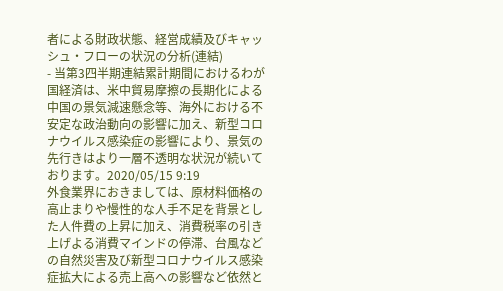者による財政状態、経営成績及びキャッシュ・フローの状況の分析(連結)
- 当第3四半期連結累計期間におけるわが国経済は、米中貿易摩擦の長期化による中国の景気減速懸念等、海外における不安定な政治動向の影響に加え、新型コロナウイルス感染症の影響により、景気の先行きはより一層不透明な状況が続いております。2020/05/15 9:19
外食業界におきましては、原材料価格の高止まりや慢性的な人手不足を背景とした人件費の上昇に加え、消費税率の引き上げよる消費マインドの停滞、台風などの自然災害及び新型コロナウイルス感染症拡大による売上高への影響など依然と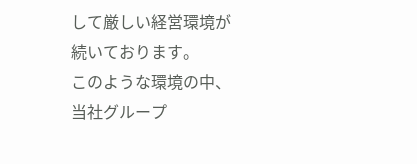して厳しい経営環境が続いております。
このような環境の中、当社グループ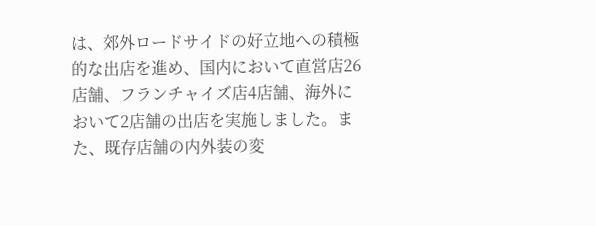は、郊外ロードサイドの好立地への積極的な出店を進め、国内において直営店26店舗、フランチャイズ店4店舗、海外において2店舗の出店を実施しました。また、既存店舗の内外装の変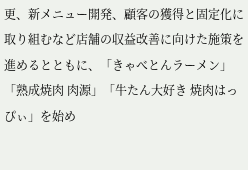更、新メニュー開発、顧客の獲得と固定化に取り組むなど店舗の収益改善に向けた施策を進めるとともに、「きゃべとんラーメン」「熟成焼肉 肉源」「牛たん大好き 焼肉はっぴぃ」を始め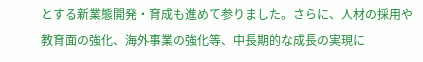とする新業態開発・育成も進めて参りました。さらに、人材の採用や教育面の強化、海外事業の強化等、中長期的な成長の実現に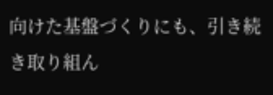向けた基盤づくりにも、引き続き取り組ん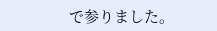で参りました。